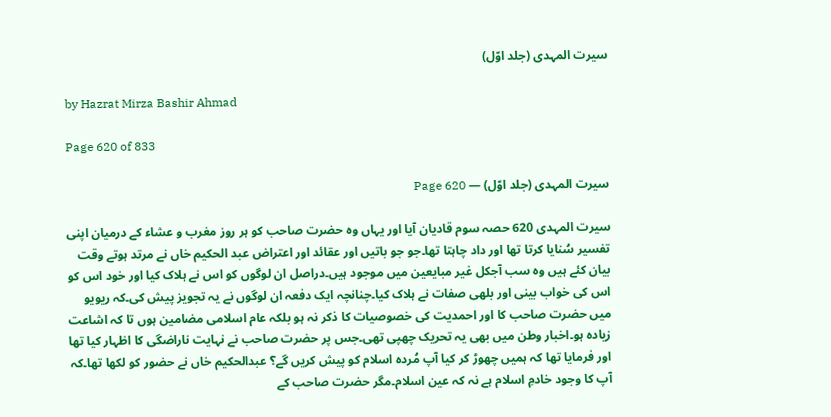سیرت المہدی (جلد اوّل)

by Hazrat Mirza Bashir Ahmad

Page 620 of 833

سیرت المہدی (جلد اوّل) — Page 620

سیرت المہدی 620 حصہ سوم قادیان آیا اور یہاں وہ حضرت صاحب کو ہر روز مغرب و عشاء کے درمیان اپنی تفسیر سُنایا کرتا تھا اور داد چاہتا تھا۔جو جو باتیں اور عقائد اور اعتراض عبد الحکیم خاں نے مرتد ہوتے وقت بیان کئے ہیں وہ سب آجکل غیر مبایعین میں موجود ہیں۔دراصل ان لوگوں کو اس نے ہلاک کیا اور خود اس کو اس کی خواب بینی اور بلھی صفات نے ہلاک کیا۔چنانچہ ایک دفعہ ان لوگوں نے یہ تجویز پیش کی۔کہ ریویو میں حضرت صاحب کا اور احمدیت کی خصوصیات کا ذکر نہ ہو بلکہ عام اسلامی مضامین ہوں تا کہ اشاعت زیادہ ہو۔اخبار وطن میں بھی یہ تحریک چھپی تھی۔جس پر حضرت صاحب نے نہایت ناراضگی کا اظہار کیا تھا اور فرمایا تھا کہ ہمیں چھوڑ کر کیا آپ مُردہ اسلام کو پیش کریں گے؟ عبدالحکیم خاں نے حضور کو لکھا تھا۔کہ آپ کا وجود خادمِ اسلام ہے نہ کہ عین اسلام۔مگر حضرت صاحب کے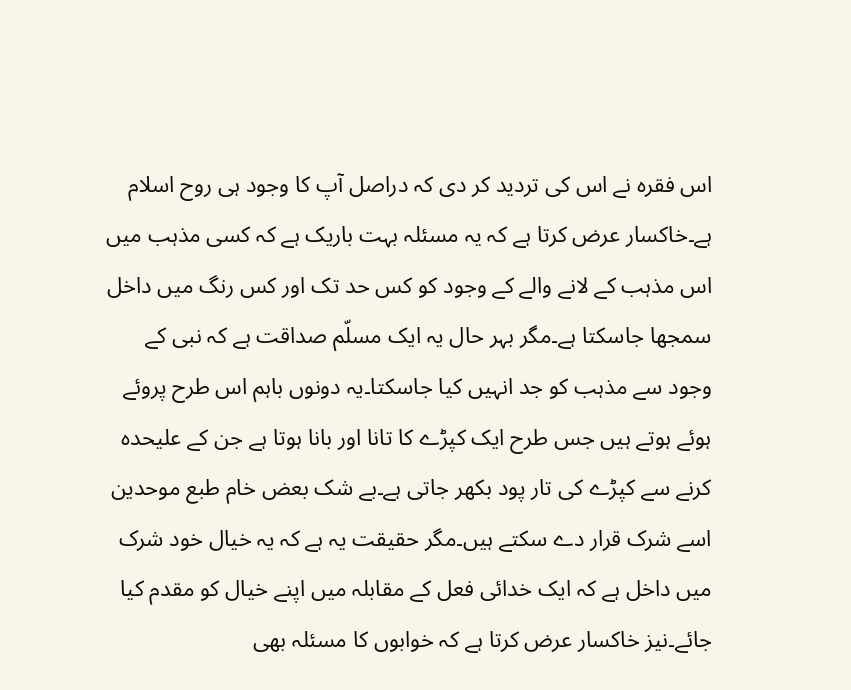اس فقرہ نے اس کی تردید کر دی کہ دراصل آپ کا وجود ہی روح اسلام ہے۔خاکسار عرض کرتا ہے کہ یہ مسئلہ بہت باریک ہے کہ کسی مذہب میں اس مذہب کے لانے والے کے وجود کو کس حد تک اور کس رنگ میں داخل سمجھا جاسکتا ہے۔مگر بہر حال یہ ایک مسلّم صداقت ہے کہ نبی کے وجود سے مذہب کو جد انہیں کیا جاسکتا۔یہ دونوں باہم اس طرح پروئے ہوئے ہوتے ہیں جس طرح ایک کپڑے کا تانا اور بانا ہوتا ہے جن کے علیحدہ کرنے سے کپڑے کی تار پود بکھر جاتی ہے۔بے شک بعض خام طبع موحدین اسے شرک قرار دے سکتے ہیں۔مگر حقیقت یہ ہے کہ یہ خیال خود شرک میں داخل ہے کہ ایک خدائی فعل کے مقابلہ میں اپنے خیال کو مقدم کیا جائے۔نیز خاکسار عرض کرتا ہے کہ خوابوں کا مسئلہ بھی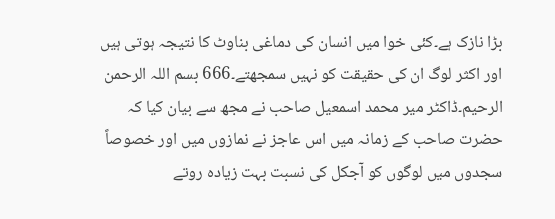بڑا نازک ہے۔کئی خوا میں انسان کی دماغی بناوٹ کا نتیجہ ہوتی ہیں اور اکثر لوگ ان کی حقیقت کو نہیں سمجھتے۔666 بسم اللہ الرحمن الرحیم۔ڈاکٹر میر محمد اسمعیل صاحب نے مجھ سے بیان کیا کہ حضرت صاحب کے زمانہ میں اس عاجز نے نمازوں میں اور خصوصاً سجدوں میں لوگوں کو آجکل کی نسبت بہت زیادہ روتے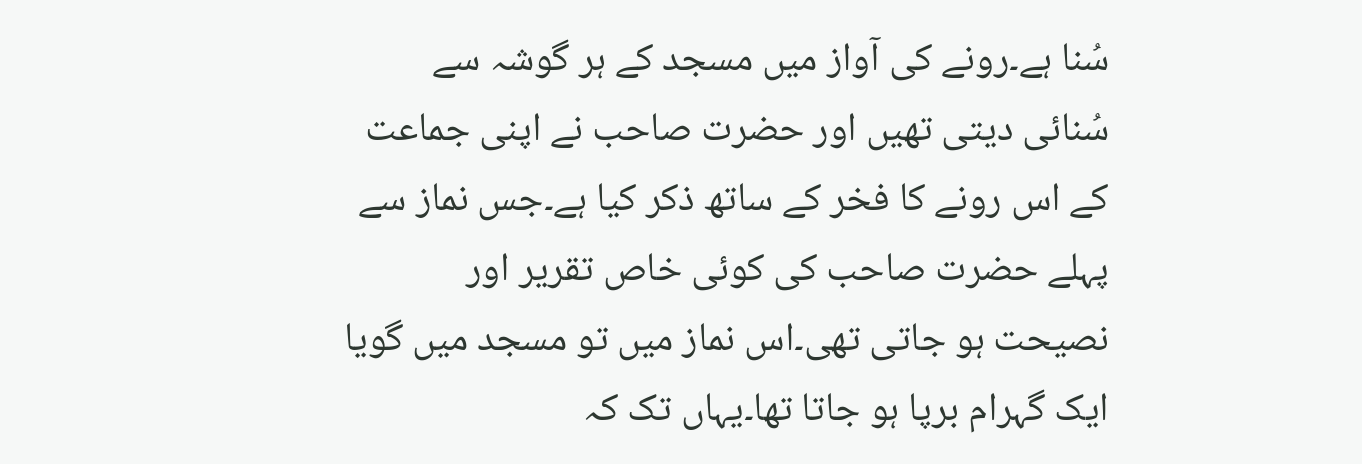سُنا ہے۔رونے کی آواز میں مسجد کے ہر گوشہ سے سُنائی دیتی تھیں اور حضرت صاحب نے اپنی جماعت کے اس رونے کا فخر کے ساتھ ذکر کیا ہے۔جس نماز سے پہلے حضرت صاحب کی کوئی خاص تقریر اور نصیحت ہو جاتی تھی۔اس نماز میں تو مسجد میں گویا ایک گہرام برپا ہو جاتا تھا۔یہاں تک کہ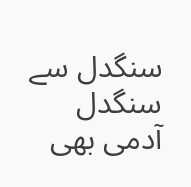سنگدل سے سنگدل آدمی بھی